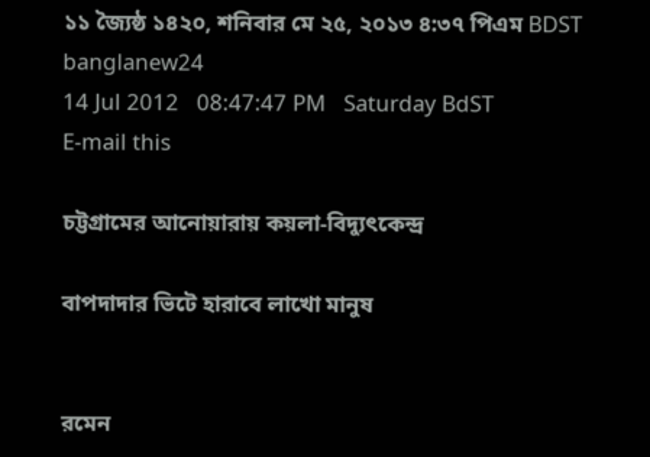১১ জ্যৈষ্ঠ ১৪২০, শনিবার মে ২৫, ২০১৩ ৪:৩৭ পিএম BDST banglanew24
14 Jul 2012   08:47:47 PM   Saturday BdST
E-mail this

চট্টগ্রামের আনোয়ারায় কয়লা-বিদ্যুৎকেন্দ্র

বাপদাদার ভিটে হারাবে লাখো মানুষ


রমেন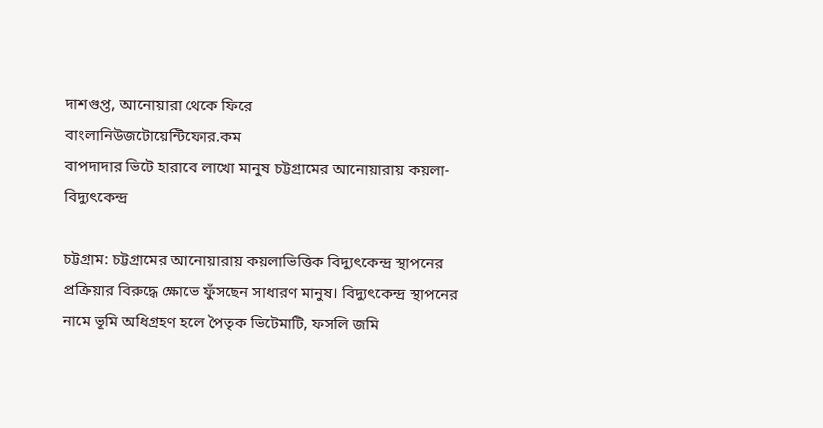দাশগুপ্ত, আনোয়ারা থেকে ফিরে
বাংলানিউজটোয়েন্টিফোর.কম
বাপদাদার ভিটে হারাবে লাখো মানুষ চট্টগ্রামের আনোয়ারায় কয়লা-বিদ্যুৎকেন্দ্র

চট্টগ্রাম: চট্টগ্রামের আনোয়ারায় কয়লাভিত্তিক বিদ্যুৎকেন্দ্র স্থাপনের প্রক্রিয়ার বিরুদ্ধে ক্ষোভে ফুঁসছেন সাধারণ মানুষ। বিদ্যুৎকেন্দ্র স্থাপনের নামে ভূমি অধিগ্রহণ হলে পৈতৃক ভিটেমাটি, ফসলি জমি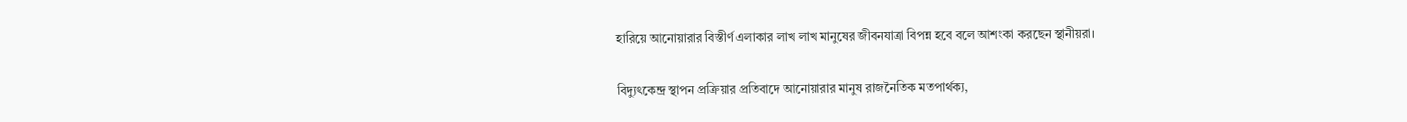হারিয়ে আনোয়ারার বিস্তীর্ণ এলাকার লাখ লাখ মানুষের জীবনযাত্রা বিপন্ন হবে বলে আশংকা করছেন স্থানীয়রা।

বিদ্যুৎকেন্দ্র স্থাপন প্রক্রিয়ার প্রতিবাদে আনোয়ারার মানুষ রাজনৈতিক মতপার্থক্য,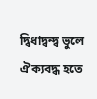দ্বিধাদ্বন্দ্ব ভুলে ঐক্যবদ্ধ হতে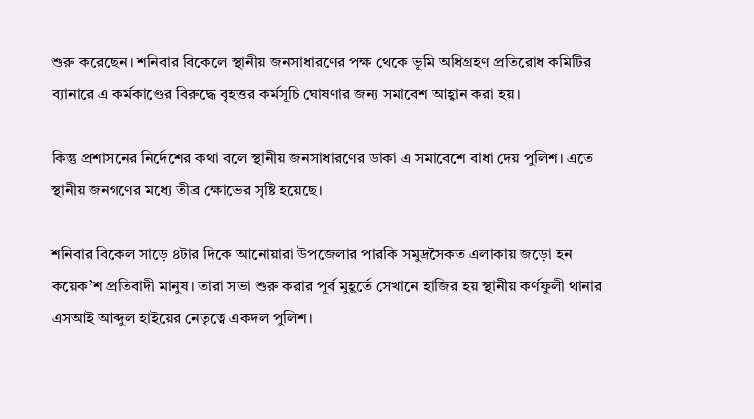শুরু করেছেন। শনিবার বিকেলে স্থানীয় জনসাধারণের পক্ষ থেকে ভূমি অধিগ্রহণ প্রতিরোধ কমিটির ব্যানারে এ কর্মকাণ্ডের বিরুদ্ধে বৃহত্তর কর্মসূচি ঘোষণার জন্য সমাবেশ আহ্বান করা হয়।

কিন্তু প্রশাসনের নির্দেশের কথা বলে স্থানীয় জনসাধারণের ডাকা এ সমাবেশে বাধা দেয় পুলিশ। এতে স্থানীয় জনগণের মধ্যে তীব্র ক্ষোভের সৃষ্টি হয়েছে।

শনিবার বিকেল সাড়ে ৪টার দিকে আনোয়ারা উপজেলার পারকি সমুদ্রসৈকত এলাকায় জড়ো হন কয়েক’শ প্রতিবাদী মানুষ। তারা সভা শুরু করার পূর্ব মুহূর্তে সেখানে হাজির হয় স্থানীয় কর্ণফুলী থানার এসআই আব্দুল হাইয়ের নেতৃত্বে একদল পুলিশ।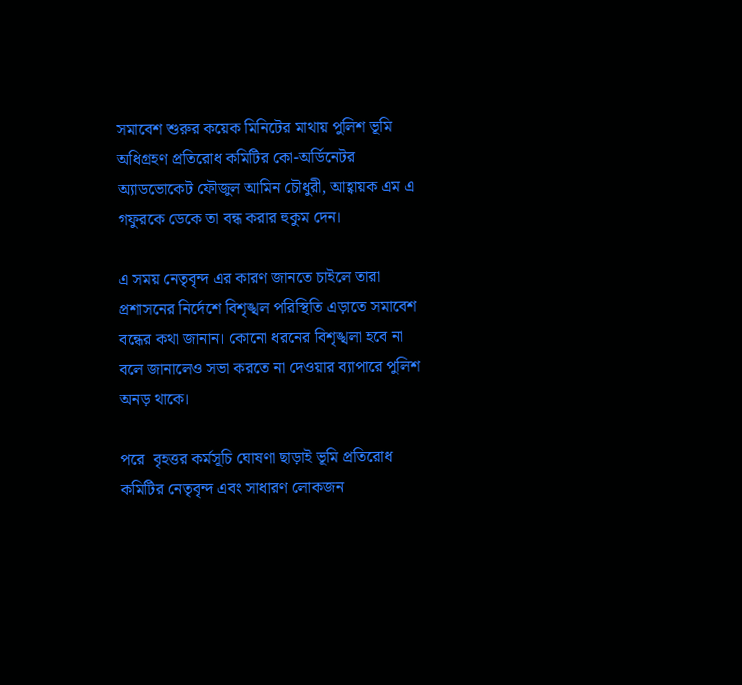সমাবেশ শুরুর কয়েক মিনিটের মাথায় পুলিশ ভূমি অধিগ্রহণ প্রতিরোধ কমিটির কো-অর্ডিনেটর অ্যাডভোকেট ফৌজুল আমিন চৌধুরী, আহ্বায়ক এম এ গফুরকে ডেকে তা বন্ধ করার হুকুম দেন।

এ সময় নেতৃবৃন্দ এর কারণ জানতে চাইলে তারা প্রশাসনের নির্দেশে বিশৃঙ্খল পরিস্থিতি এড়াতে সমাবেশ বন্ধের কথা জানান। কোনো ধরনের বিশৃঙ্খলা হবে না বলে জানালেও সভা করতে না দেওয়ার ব্যাপারে পুলিশ অনড় থাকে।

পরে  বৃহত্তর কর্মসূচি ঘোষণা ছাড়াই ভূমি প্রতিরোধ কমিটির নেতৃবৃন্দ এবং সাধারণ লোকজন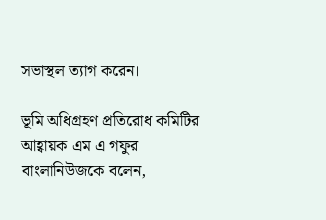সভাস্থল ত্যাগ করেন।

ভূমি অধিগ্রহণ প্রতিরোধ কমিটির আহ্বায়ক এম এ গফুর বাংলানিউজকে বলেন,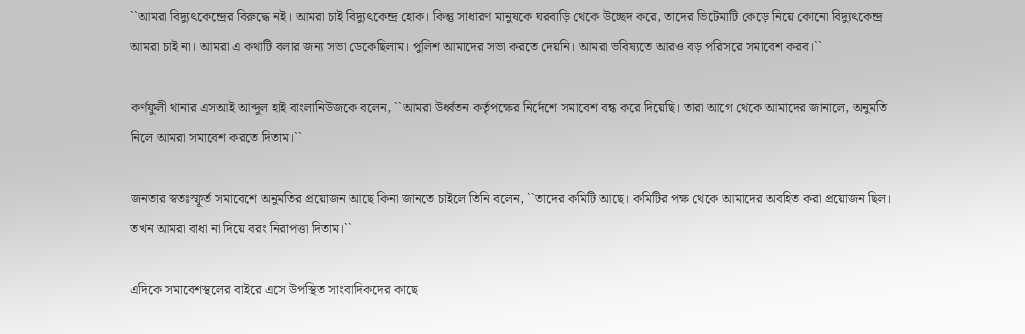``আমরা বিদ্যুৎকেন্দ্রের বিরুদ্ধে নই। আমরা চাই বিদ্যুৎকেন্দ্র হোক। কিন্তু সাধারণ মানুষকে ঘরবাড়ি থেকে উচ্ছেদ করে, তাদের ভিটেমাটি কেড়ে নিয়ে কোনো বিদ্যুৎকেন্দ্র আমরা চাই না। আমরা এ কথাটি বলার জন্য সভা ডেকেছিলাম। পুলিশ আমাদের সভ‍া করতে দেয়নি। আমরা ভবিষ্যতে আরও বড় পরিসরে সমাবেশ করব।``

কর্ণফুলী থানার এসআই আব্দুল হাই বাংলানিউজকে বলেন, ``আমরা উর্ধ্বতন কর্তৃপক্ষের নির্দেশে সমাবেশ বন্ধ করে দিয়েছি। তারা আগে থেকে আমাদের জানালে, অনুমতি নিলে আমরা সমাবেশ করতে দিতাম।``

জনতার স্বতঃস্ফূর্ত সমাবেশে অনুমতির প্রয়োজন আছে কিনা জানতে চাইলে তিনি বলেন, ``তাদের কমিটি আছে। কমিটির পক্ষ থেকে আমাদের অবহিত করা প্রয়োজন ছিল। তখন আমরা বাধা না দিয়ে বরং নিরাপত্তা দিতাম।``

এদিকে সমাবেশস্থলের বাইরে এসে উপস্থিত সাংবাদিকদের কাছে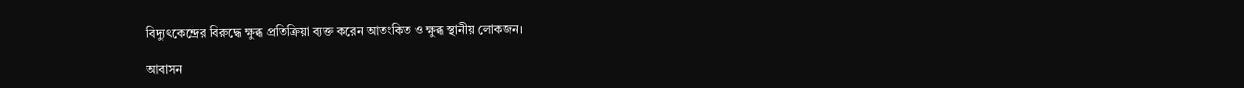বিদ্যুৎকেন্দ্রের বিরুদ্ধে ক্ষুব্ধ প্রতিক্রিয়া ব্যক্ত করেন আতংকিত ও ক্ষুব্ধ স্থানীয় লোকজন।

আবাসন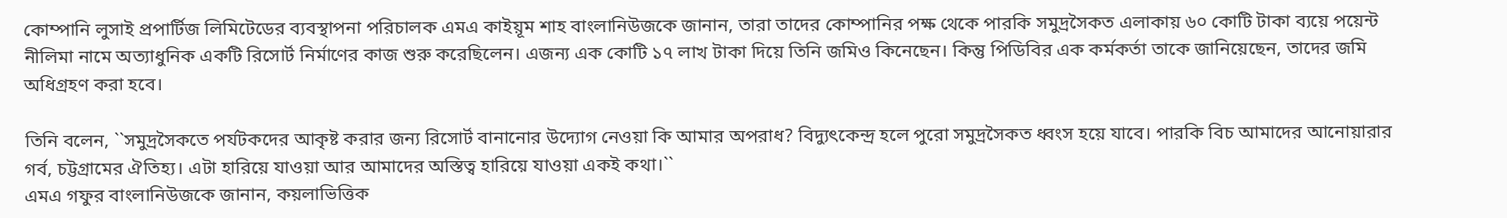কোম্পানি লুসাই প্রপার্টিজ লিমিটেডের ব্যবস্থাপনা পরিচালক এমএ কাইয়ূম শাহ বাংলানিউজকে জানান, তারা তাদের কোম্পানির পক্ষ থেকে পারকি সমুদ্রসৈকত এলাকায় ৬০ কোটি টাকা ব্যয়ে পয়েন্ট নীলিমা নামে অত্যাধুনিক একটি রিসোর্ট নির্মাণের কাজ শুরু করেছিলেন। এজন্য এক কোটি ১৭ লাখ টাকা দিয়ে তিনি জমিও কিনেছেন। কিন্তু পিডিবির এক কর্মকর্তা তাকে জানিয়েছেন, তাদের জমি অধিগ্রহণ করা হবে।

তিনি বলেন, ``সমুদ্রসৈকতে পর্যটকদের আকৃষ্ট করার জন্য রিসোর্ট বানানোর উদ্যোগ নেওয়া কি আমার অপরাধ? বিদ্যুৎকেন্দ্র হলে পুরো সমুদ্রসৈকত ধ্বংস হয়ে যাবে। পারকি বিচ আমাদের আনোয়ারার গর্ব, চট্টগ্রামের ঐতিহ্য। এটা হারিয়ে যাওয়া আর আমাদের অস্তিত্ব হারিয়ে যাওয়া একই কথা।``
এমএ গফুর বাংলানিউজকে জানান, কয়লাভিত্তিক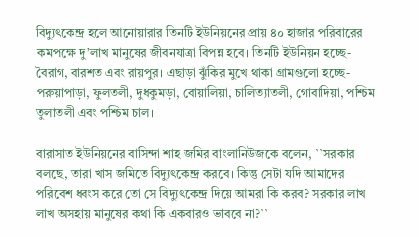বিদ্যুৎকেন্দ্র হলে আনোয়ারার তিনটি ইউনিয়নের প্রায় ৪০ হাজার পরিবারের কমপক্ষে দু’লাখ মানুষের জীবনযাত্রা বিপন্ন হবে। তিনটি ইউনিয়ন হচ্ছে- বৈরাগ, বারশত এবং রায়পুর। এছাড়া ঝুঁকির মুখে থাকা গ্রামগুলো হচ্ছে- পরুয়াপাড়া, ফুলতলী, দুধকুমড়া, বোয়ালিয়া, চালিত্যাতলী, গোবাদিয়া, পশ্চিম তুলাতলী এবং পশ্চিম চাল।

বারাসাত ইউনিয়নের বাসিন্দা শাহ জমির বাংলানিউজকে বলেন, ``সরকার বলছে, তারা খাস জমিতে বিদ্যুৎকেন্দ্র করবে। কিন্তু সেটা যদি আমাদের পরিবেশ ধ্বংস করে তো সে বিদ্যুৎকেন্দ্র দিয়ে আমরা কি করব? সরকার লাখ লাখ অসহায় মানুষের কথা কি একবারও ভাববে না?``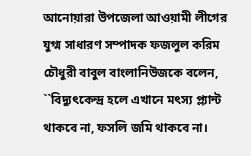আনোয়ারা উপজেলা আওয়ামী লীগের যুগ্ম সাধারণ সম্পাদক ফজলুল করিম চৌধুরী বাবুল বাংলানিউজকে বলেন, ``বিদ্যুৎকেন্দ্র হলে এখানে মৎস্য প্ল্যান্ট থাকবে না, ফসলি জমি থাকবে না।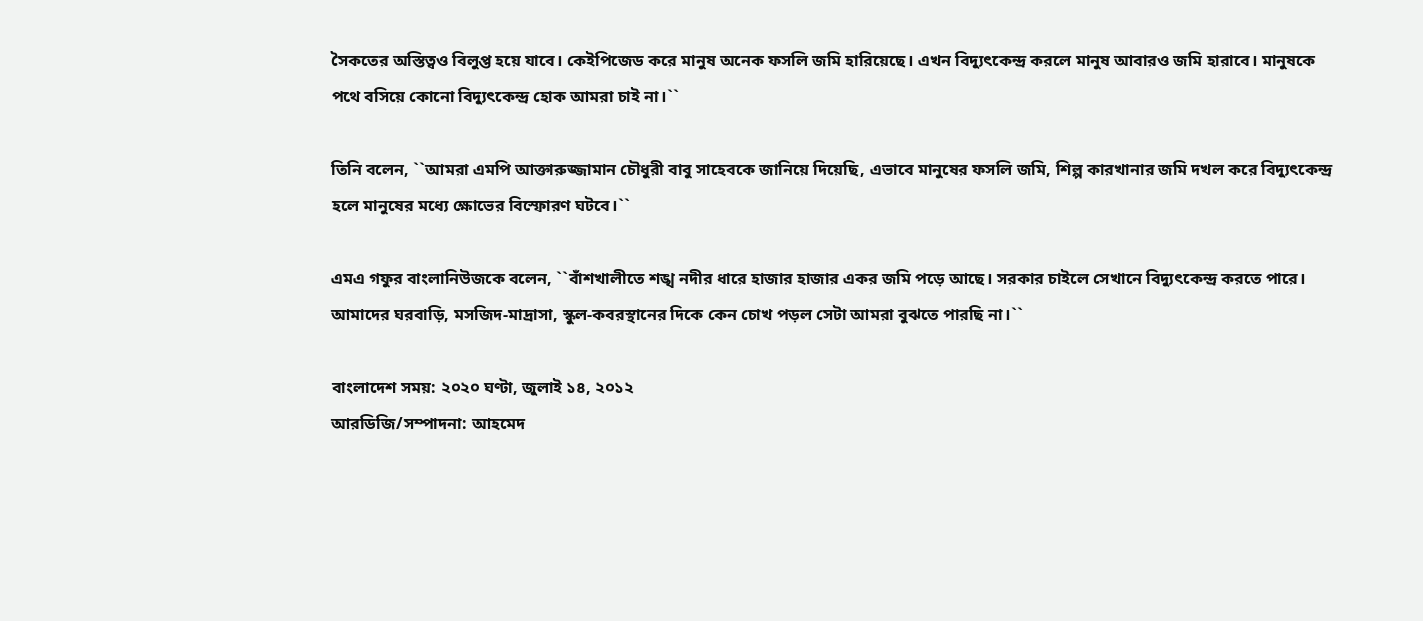সৈকতের অস্তিত্বও বিলুপ্ত হয়ে যাবে। কেইপিজেড করে মানুষ অনেক ফসলি জমি হারিয়েছে। এখন বিদ্যুৎকেন্দ্র করলে মানুষ আবারও জমি হারাবে। মানুষকে পথে বসিয়ে কোনো বিদ্যুৎকেন্দ্র হোক আমরা চাই না।``

তিনি বলেন, ``আমরা এমপি আক্তারুজ্জামান চৌধুরী বাবু সাহেবকে জানিয়ে দিয়েছি, এভাবে মানুষের ফসলি জমি, শিল্প কারখানার জমি দখল করে বিদ্যুৎকেন্দ্র হলে মানুষের মধ্যে ক্ষোভের বিস্ফোরণ ঘটবে।``

এমএ গফুর বাংলানিউজকে বলেন, ``বাঁশখালীতে শঙ্খ নদীর ধারে হাজার হাজার একর জমি পড়ে আছে। সরকার চাইলে সেখানে বিদ্যুৎকেন্দ্র করতে পারে। আমাদের ঘরবাড়ি, মসজিদ-মাদ্রাসা, স্কুল-কবরস্থানের দিকে কেন চোখ পড়ল সেটা আমরা বুঝতে পারছি না।``

বাংলাদেশ সময়: ২০২০ ঘণ্টা, জুলাই ১৪, ২০১২
আরডিজি/সম্পাদনা: আহমেদ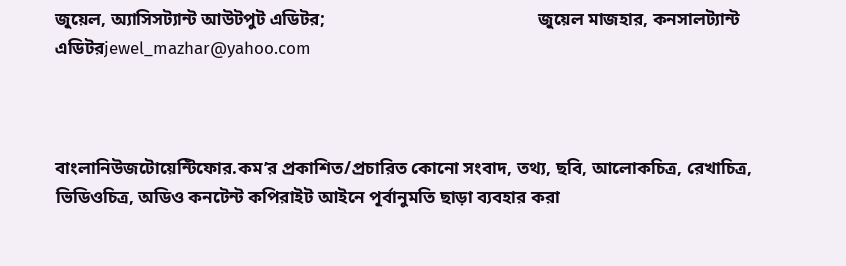জুয়েল, অ্যাসিসট্যান্ট আউটপুট এডিটর;                                                জুয়েল মাজহার, কনসালট্যান্ট এডিটরjewel_mazhar@yahoo.com



বাংলানিউজটোয়েন্টিফোর.কম’র প্রকাশিত/প্রচারিত কোনো সংবাদ, তথ্য, ছবি, আলোকচিত্র, রেখাচিত্র, ভিডিওচিত্র, অডিও কনটেন্ট কপিরাইট আইনে পূর্বানুমতি ছাড়া ব্যবহার করা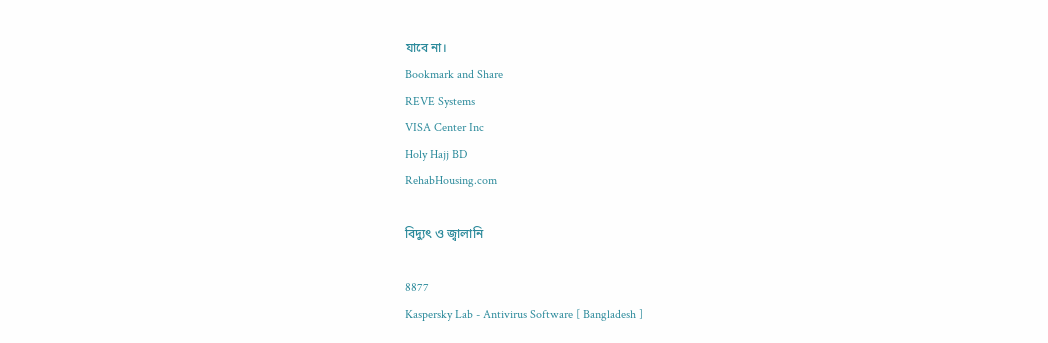যাবে না।
Bookmark and Share
REVE Systems
VISA Center Inc
Holy Hajj BD
RehabHousing.com

বিদ্যুৎ ও জ্বালানি

8877
Kaspersky Lab - Antivirus Software [ Bangladesh ]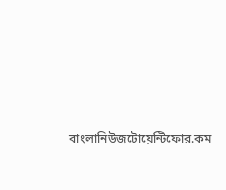বাংলানিউজটোয়েন্টিফোর.কম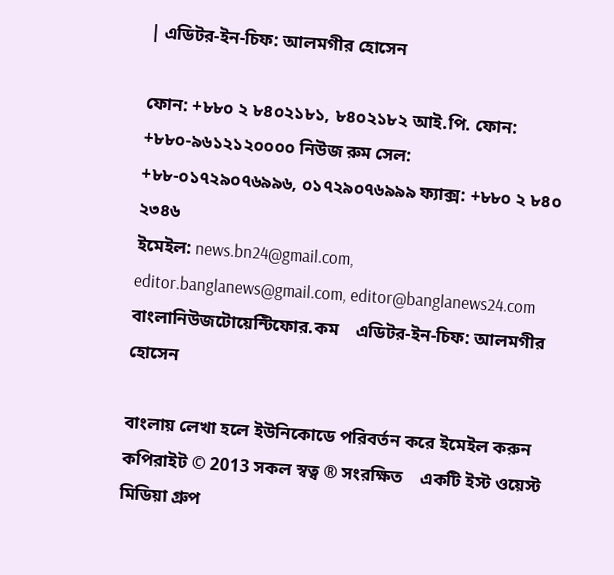| এডিটর-ইন-চিফ: আলমগীর হোসেন

ফোন: +৮৮০ ২ ৮৪০২১৮১, ৮৪০২১৮২ আই.পি. ফোন: +৮৮০-৯৬১২১২০০০০ নিউজ রুম সেল: +৮৮-০১৭২৯০৭৬৯৯৬, ০১৭২৯০৭৬৯৯৯ ফ্যাক্স: +৮৮০ ২ ৮৪০ ২৩৪৬
ইমেইল: news.bn24@gmail.com, editor.banglanews@gmail.com, editor@banglanews24.com    বাংলানিউজটোয়েন্টিফোর.কম    এডিটর-ইন-চিফ: আলমগীর হোসেন

বাংলায় লেখা হলে ইউনিকোডে পরিবর্তন করে ইমেইল করুন    কপিরাইট © 2013 সকল স্বত্ব ® সংরক্ষিত    একটি ইস্ট ওয়েস্ট মিডিয়া গ্রুপ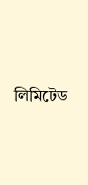লিমিটেড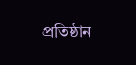প্রতিষ্ঠান